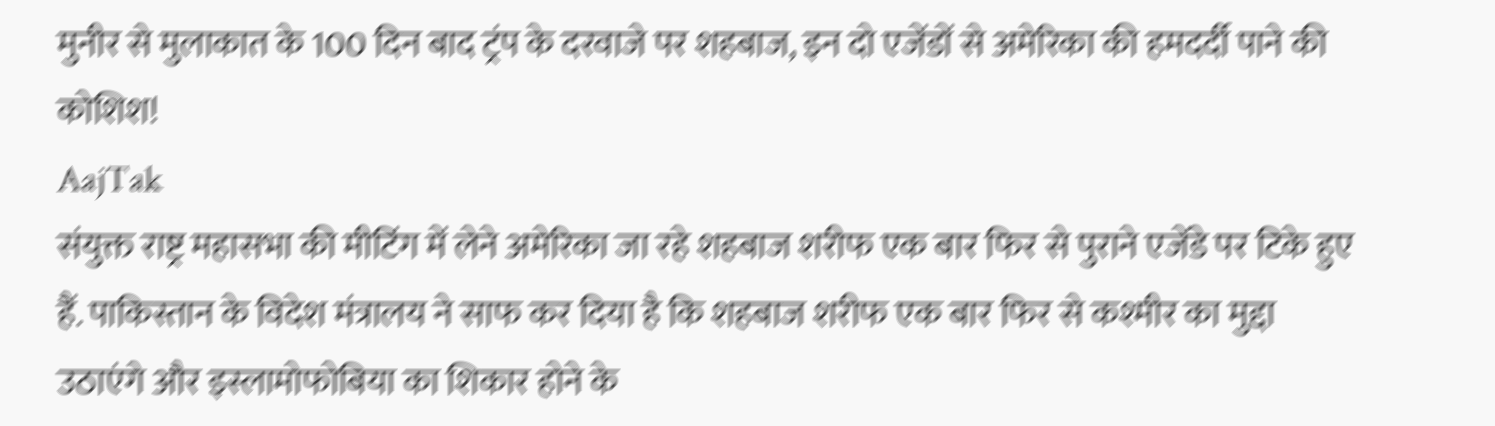मुनीर से मुलाकात के 100 दिन बाद ट्रंप के दरवाजे पर शहबाज, इन दो एजेंडों से अमेरिका की हमदर्दी पाने की कोशिश!
AajTak
संयुक्त राष्ट्र महासभा की मीटिंग में लेने अमेरिका जा रहे शहबाज शरीफ एक बार फिर से पुराने एजेंडे पर टिके हुए हैं. पाकिस्तान के विदेश मंत्रालय ने साफ कर दिया है कि शहबाज शरीफ एक बार फिर से कश्मीर का मुद्दा उठाएंगे और इस्लामोफोबिया का शिकार होने के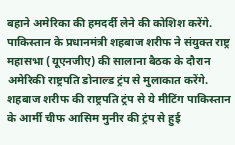बहाने अमेरिका की हमदर्दी लेने की कोशिश करेंगे.
पाकिस्तान के प्रधानमंत्री शहबाज शरीफ ने संयुक्त राष्ट्र महासभा (यूएनजीए) की सालाना बैठक के दौरान अमेरिकी राष्ट्रपति डोनाल्ड ट्रंप से मुलाकात करेंगे. शहबाज शरीफ की राष्ट्रपति ट्रंप से ये मीटिंग पाकिस्तान के आर्मी चीफ आसिम मुनीर की ट्रंप से हुई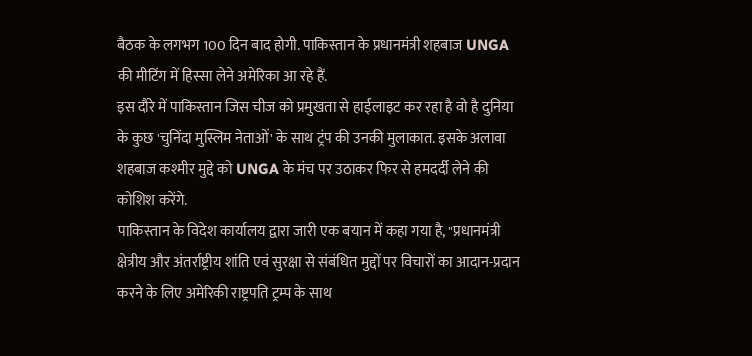बैठक के लगभग 100 दिन बाद होगी. पाकिस्तान के प्रधानमंत्री शहबाज UNGA की मीटिंग में हिस्सा लेने अमेरिका आ रहे हैं.
इस दौरे में पाकिस्तान जिस चीज को प्रमुखता से हाईलाइट कर रहा है वो है दुनिया के कुछ 'चुनिंदा मुस्लिम नेताओं' के साथ ट्रंप की उनकी मुलाकात. इसके अलावा शहबाज कश्मीर मुद्दे को UNGA के मंच पर उठाकर फिर से हमदर्दी लेने की कोशिश करेंगे.
पाकिस्तान के विदेश कार्यालय द्वारा जारी एक बयान में कहा गया है, "प्रधानमंत्री क्षेत्रीय और अंतर्राष्ट्रीय शांति एवं सुरक्षा से संबंधित मुद्दों पर विचारों का आदान-प्रदान करने के लिए अमेरिकी राष्ट्रपति ट्रम्प के साथ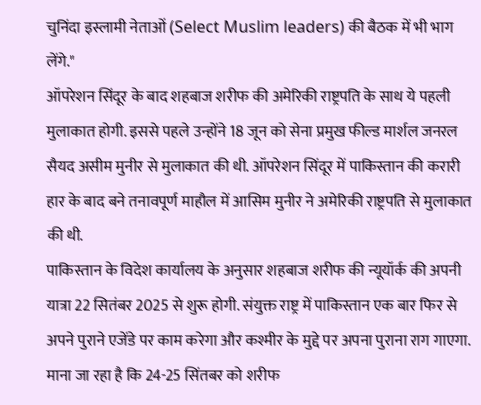चुनिंदा इस्लामी नेताओं (Select Muslim leaders) की बैठक में भी भाग लेंगे."
ऑपरेशन सिंदूर के बाद शहबाज शरीफ की अमेरिकी राष्ट्रपति के साथ ये पहली मुलाकात होगी. इससे पहले उन्होंने 18 जून को सेना प्रमुख फील्ड मार्शल जनरल सैयद असीम मुनीर से मुलाकात की थी. ऑपरेशन सिंदूर में पाकिस्तान की करारी हार के बाद बने तनावपूर्ण माहौल में आसिम मुनीर ने अमेरिकी राष्ट्रपति से मुलाकात की थी.
पाकिस्तान के विदेश कार्यालय के अनुसार शहबाज शरीफ की न्यूयॉर्क की अपनी यात्रा 22 सितंबर 2025 से शुरू होगी. संयुक्त राष्ट्र में पाकिस्तान एक बार फिर से अपने पुराने एजेंडे पर काम करेगा और कश्मीर के मुद्दे पर अपना पुराना राग गाएगा. माना जा रहा है कि 24-25 सिंतबर को शरीफ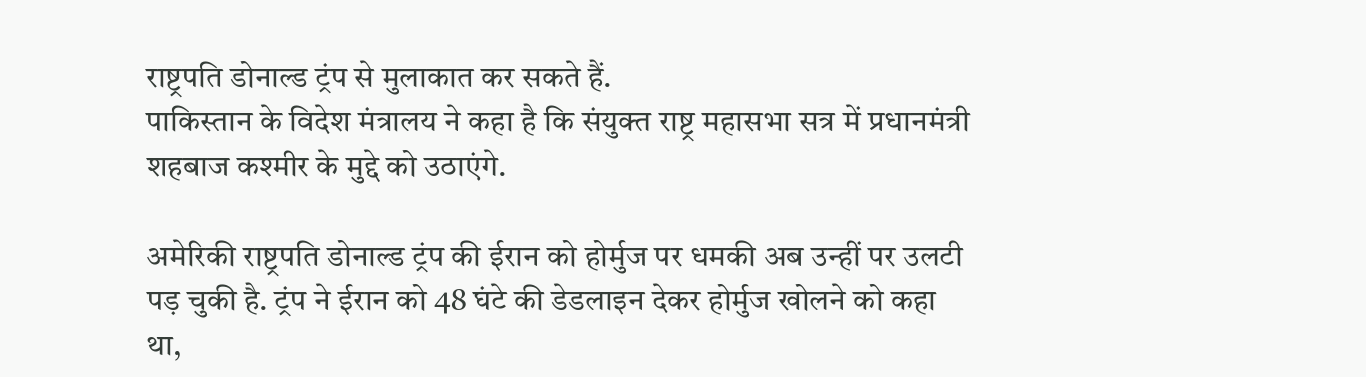राष्ट्रपति डोनाल्ड ट्रंप से मुलाकात कर सकते हैं.
पाकिस्तान के विदेश मंत्रालय ने कहा है कि संयुक्त राष्ट्र महासभा सत्र में प्रधानमंत्री शहबाज कश्मीर के मुद्दे को उठाएंगे.

अमेरिकी राष्ट्रपति डोनाल्ड ट्रंप की ईरान को होर्मुज पर धमकी अब उन्हीं पर उलटी पड़ चुकी है. ट्रंप ने ईरान को 48 घंटे की डेडलाइन देकर होर्मुज खोलने को कहा था,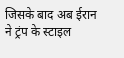जिसके बाद अब ईरान ने ट्रंप के स्टाइल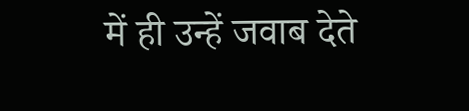में ही उन्हें जवाब देते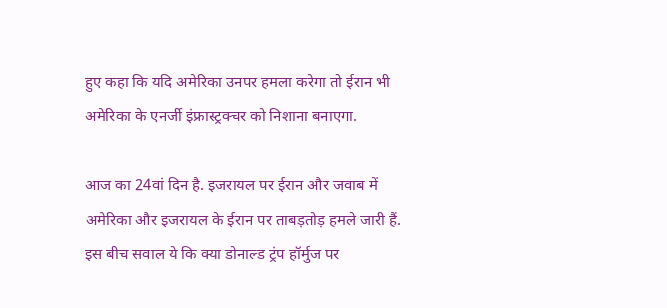हुए कहा कि यदि अमेरिका उनपर हमला करेगा तो ईरान भी अमेरिका के एनर्जी इंफ्रास्ट्रक्चर को निशाना बनाएगा.

आज का 24वां दिन है. इजरायल पर ईरान और जवाब में अमेरिका और इजरायल के ईरान पर ताबड़तोड़ हमले जारी हैं. इस बीच सवाल ये कि क्या डोनाल्ड ट्रंप हॉर्मुज पर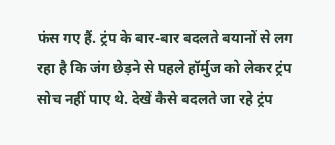फंस गए हैं. ट्रंप के बार-बार बदलते बयानों से लग रहा है कि जंग छेड़ने से पहले हॉर्मुज को लेकर ट्रंप सोच नहीं पाए थे. देखें कैसे बदलते जा रहे ट्रंप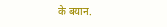के बयान.